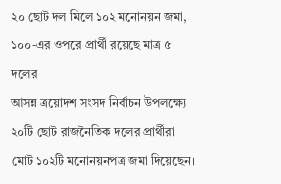২০ ছোট দল মিলে ১০২ মনোনয়ন জমা, ১০০-এর ওপরে প্রার্থী রয়েছে মাত্র ৫ দলের
আসন্ন ত্রয়োদশ সংসদ নির্বাচন উপলক্ষ্যে ২০টি ছোট রাজনৈতিক দলের প্রার্থীরা মোট ১০২টি মনোনয়নপত্র জমা দিয়েছেন।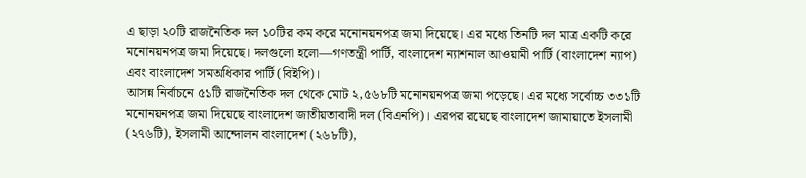এ ছাড়া ২০টি রাজনৈতিক দল ১০টির কম করে মনোনয়নপত্র জমা দিয়েছে। এর মধ্যে তিনটি দল মাত্র একটি করে মনোনয়নপত্র জমা দিয়েছে। দলগুলো হলো—গণতন্ত্রী পার্টি, বাংলাদেশ ন্যাশনাল আওয়ামী পার্টি (বাংলাদেশ ন্যাপ) এবং বাংলাদেশ সমঅধিকার পার্টি (বিইপি)।
আসন্ন নির্বাচনে ৫১টি রাজনৈতিক দল থেকে মোট ২,৫৬৮টি মনোনয়নপত্র জমা পড়েছে। এর মধ্যে সর্বোচ্চ ৩৩১টি মনোনয়নপত্র জমা দিয়েছে বাংলাদেশ জাতীয়তাবাদী দল (বিএনপি)। এরপর রয়েছে বাংলাদেশ জামায়াতে ইসলামী (২৭৬টি), ইসলামী আন্দোলন বাংলাদেশ (২৬৮টি),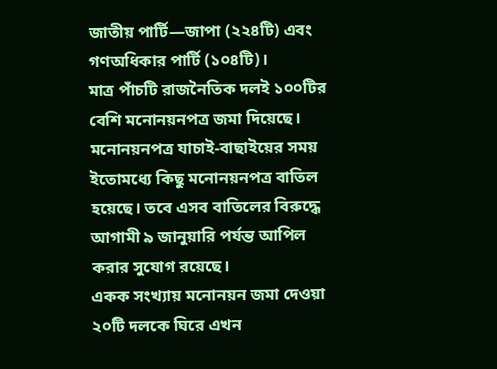জাতীয় পার্টি—জাপা (২২৪টি) এবং গণঅধিকার পার্টি (১০৪টি)।
মাত্র পাঁচটি রাজনৈতিক দলই ১০০টির বেশি মনোনয়নপত্র জমা দিয়েছে।
মনোনয়নপত্র যাচাই-বাছাইয়ের সময় ইতোমধ্যে কিছু মনোনয়নপত্র বাতিল হয়েছে। তবে এসব বাতিলের বিরুদ্ধে আগামী ৯ জানুয়ারি পর্যন্ত আপিল করার সুযোগ রয়েছে।
একক সংখ্যায় মনোনয়ন জমা দেওয়া ২০টি দলকে ঘিরে এখন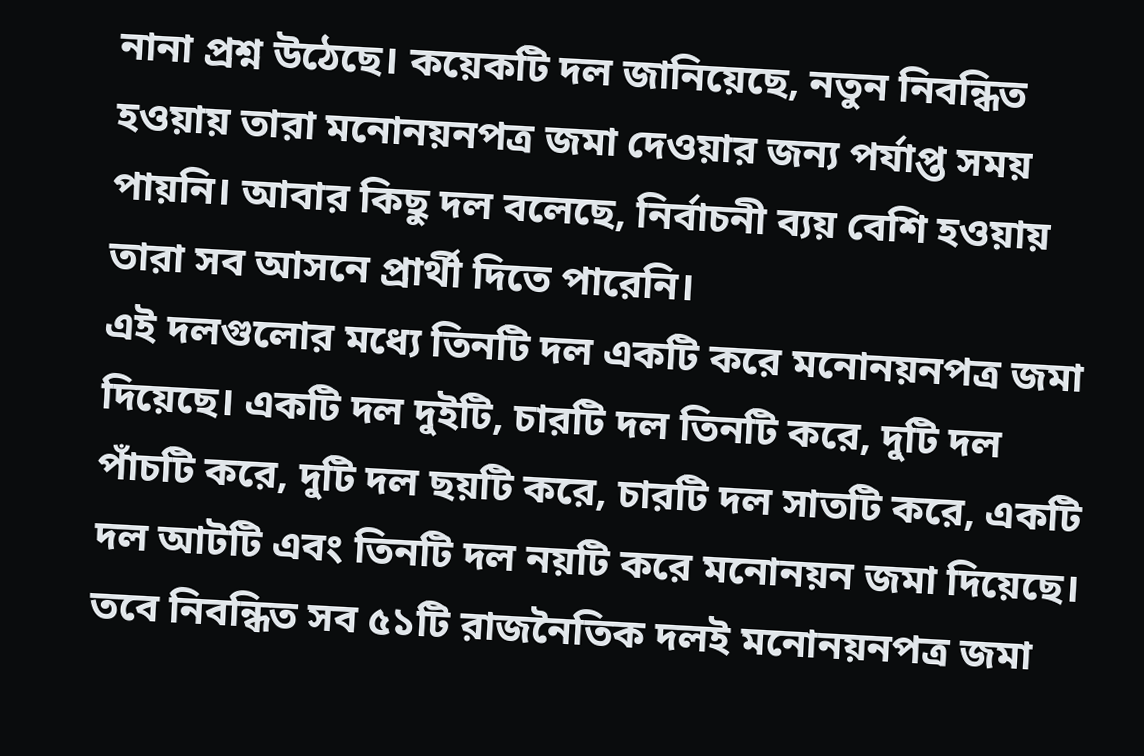নানা প্রশ্ন উঠেছে। কয়েকটি দল জানিয়েছে, নতুন নিবন্ধিত হওয়ায় তারা মনোনয়নপত্র জমা দেওয়ার জন্য পর্যাপ্ত সময় পায়নি। আবার কিছু দল বলেছে, নির্বাচনী ব্যয় বেশি হওয়ায় তারা সব আসনে প্রার্থী দিতে পারেনি।
এই দলগুলোর মধ্যে তিনটি দল একটি করে মনোনয়নপত্র জমা দিয়েছে। একটি দল দুইটি, চারটি দল তিনটি করে, দুটি দল পাঁচটি করে, দুটি দল ছয়টি করে, চারটি দল সাতটি করে, একটি দল আটটি এবং তিনটি দল নয়টি করে মনোনয়ন জমা দিয়েছে।
তবে নিবন্ধিত সব ৫১টি রাজনৈতিক দলই মনোনয়নপত্র জমা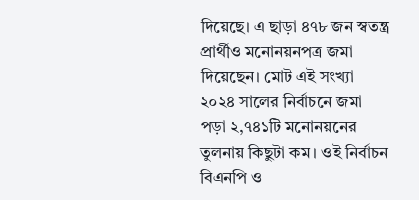দিয়েছে। এ ছাড়া ৪৭৮ জন স্বতন্ত্র প্রার্থীও মনোনয়নপত্র জমা দিয়েছেন। মোট এই সংখ্যা ২০২৪ সালের নির্বাচনে জমা পড়া ২,৭৪১টি মনোনয়নের তুলনায় কিছুটা কম। ওই নির্বাচন বিএনপি ও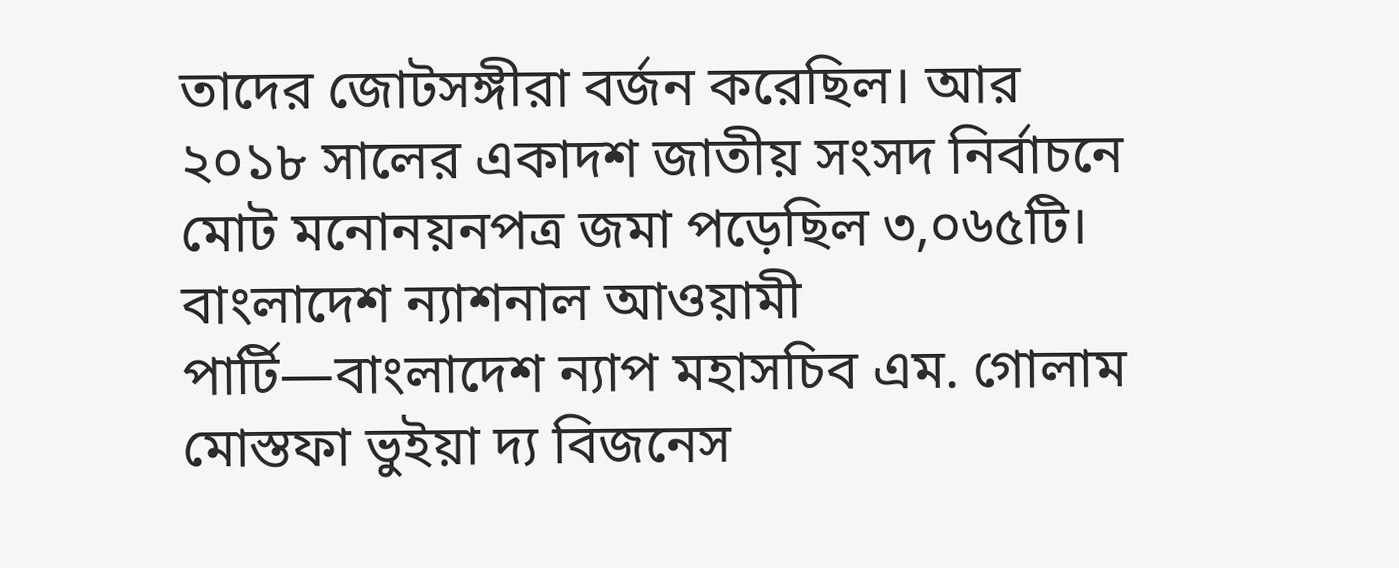তাদের জোটসঙ্গীরা বর্জন করেছিল। আর ২০১৮ সালের একাদশ জাতীয় সংসদ নির্বাচনে মোট মনোনয়নপত্র জমা পড়েছিল ৩,০৬৫টি।
বাংলাদেশ ন্যাশনাল আওয়ামী পার্টি—বাংলাদেশ ন্যাপ মহাসচিব এম. গোলাম মোস্তফা ভুইয়া দ্য বিজনেস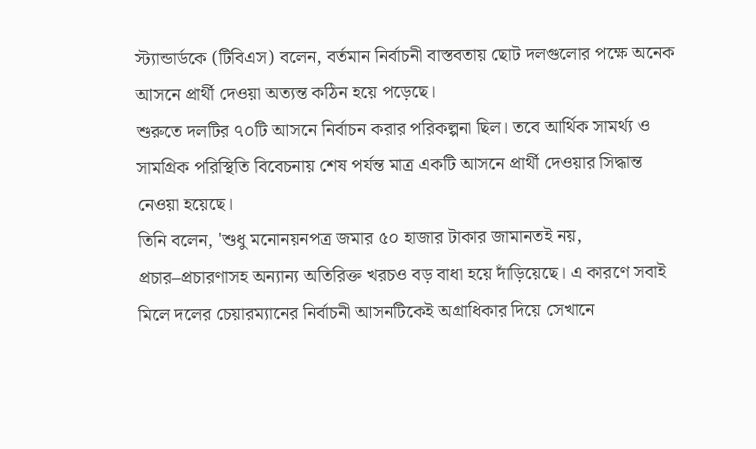স্ট্যান্ডার্ডকে (টিবিএস) বলেন, বর্তমান নির্বাচনী বাস্তবতায় ছোট দলগুলোর পক্ষে অনেক আসনে প্রার্থী দেওয়া অত্যন্ত কঠিন হয়ে পড়েছে।
শুরুতে দলটির ৭০টি আসনে নির্বাচন করার পরিকল্পনা ছিল। তবে আর্থিক সামর্থ্য ও সামগ্রিক পরিস্থিতি বিবেচনায় শেষ পর্যন্ত মাত্র একটি আসনে প্রার্থী দেওয়ার সিদ্ধান্ত নেওয়া হয়েছে।
তিনি বলেন, 'শুধু মনোনয়নপত্র জমার ৫০ হাজার টাকার জামানতই নয়, প্রচার–প্রচারণাসহ অন্যান্য অতিরিক্ত খরচও বড় বাধা হয়ে দাঁড়িয়েছে। এ কারণে সবাই মিলে দলের চেয়ারম্যানের নির্বাচনী আসনটিকেই অগ্রাধিকার দিয়ে সেখানে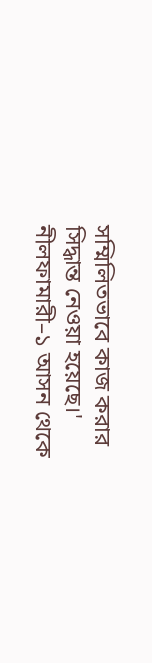সম্মিলিতভাবে কাজ করার সিদ্ধান্ত নেওয়া হয়েছে।'
নীলফামারী–১ আসন থেকে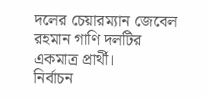দলের চেয়ারম্যান জেবেল রহমান গাণি দলটির একমাত্র প্রার্থী।
নির্বাচন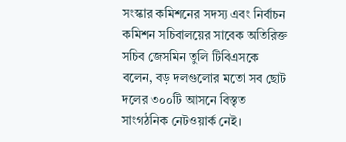সংস্কার কমিশনের সদস্য এবং নির্বাচন কমিশন সচিবালয়ের সাবেক অতিরিক্ত সচিব জেসমিন তুলি টিবিএসকে বলেন, বড় দলগুলোর মতো সব ছোট দলের ৩০০টি আসনে বিস্তৃত সাংগঠনিক নেটওয়ার্ক নেই।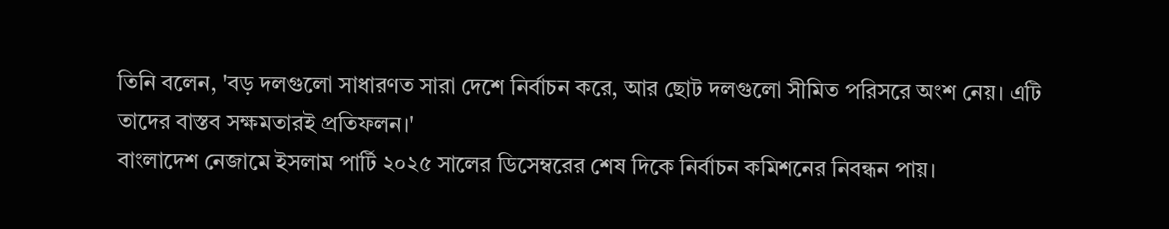তিনি বলেন, 'বড় দলগুলো সাধারণত সারা দেশে নির্বাচন করে, আর ছোট দলগুলো সীমিত পরিসরে অংশ নেয়। এটি তাদের বাস্তব সক্ষমতারই প্রতিফলন।'
বাংলাদেশ নেজামে ইসলাম পার্টি ২০২৫ সালের ডিসেম্বরের শেষ দিকে নির্বাচন কমিশনের নিবন্ধন পায়।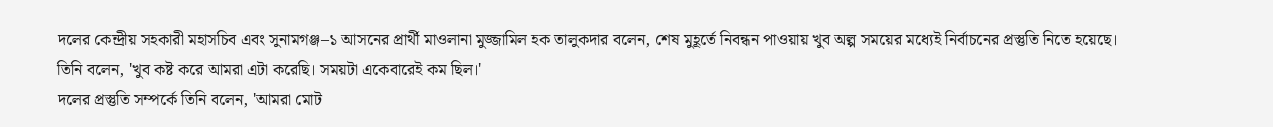দলের কেন্দ্রীয় সহকারী মহাসচিব এবং সুনামগঞ্জ–১ আসনের প্রার্থী মাওলানা মুজ্জামিল হক তালুকদার বলেন, শেষ মুহূর্তে নিবন্ধন পাওয়ায় খুব অল্প সময়ের মধ্যেই নির্বাচনের প্রস্তুতি নিতে হয়েছে।
তিনি বলেন, 'খুব কষ্ট করে আমরা এটা করেছি। সময়টা একেবারেই কম ছিল।'
দলের প্রস্তুতি সম্পর্কে তিনি বলেন, 'আমরা মোট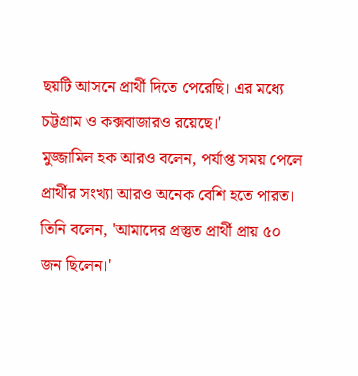ছয়টি আসনে প্রার্থী দিতে পেরেছি। এর মধ্যে চট্টগ্রাম ও কক্সবাজারও রয়েছে।'
মুজ্জামিল হক আরও বলেন, পর্যাপ্ত সময় পেলে প্রার্থীর সংখ্যা আরও অনেক বেশি হতে পারত।
তিনি বলেন, 'আমাদের প্রস্তুত প্রার্থী প্রায় ৫০ জন ছিলেন।'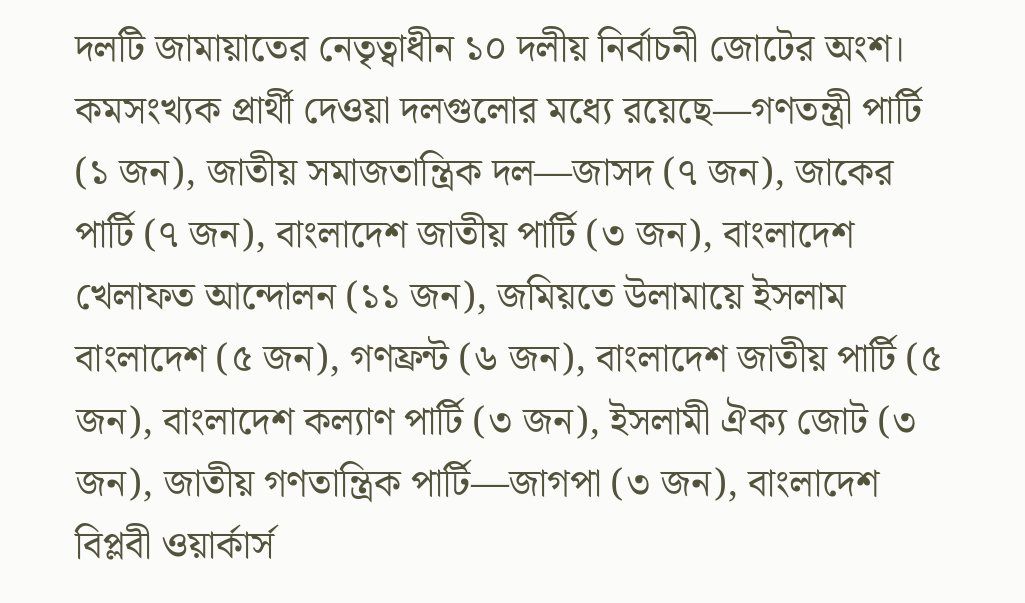দলটি জামায়াতের নেতৃত্বাধীন ১০ দলীয় নির্বাচনী জোটের অংশ।
কমসংখ্যক প্রার্থী দেওয়া দলগুলোর মধ্যে রয়েছে—গণতন্ত্রী পার্টি (১ জন), জাতীয় সমাজতান্ত্রিক দল—জাসদ (৭ জন), জাকের পার্টি (৭ জন), বাংলাদেশ জাতীয় পার্টি (৩ জন), বাংলাদেশ খেলাফত আন্দোলন (১১ জন), জমিয়তে উলামায়ে ইসলাম বাংলাদেশ (৫ জন), গণফ্রন্ট (৬ জন), বাংলাদেশ জাতীয় পার্টি (৫ জন), বাংলাদেশ কল্যাণ পার্টি (৩ জন), ইসলামী ঐক্য জোট (৩ জন), জাতীয় গণতান্ত্রিক পার্টি—জাগপা (৩ জন), বাংলাদেশ বিপ্লবী ওয়ার্কার্স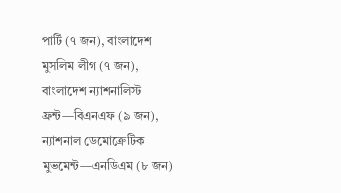পার্টি (৭ জন), বাংলাদেশ মুসলিম লীগ (৭ জন), বাংলাদেশ ন্যাশনালিস্ট ফ্রন্ট—বিএনএফ (৯ জন), ন্যাশনাল ডেমোক্রেটিক মুভমেন্ট—এনডিএম (৮ জন)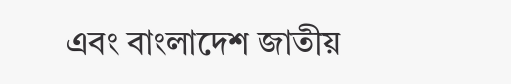এবং বাংলাদেশ জাতীয়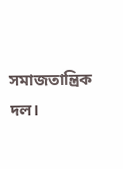সমাজতান্ত্রিক দল।